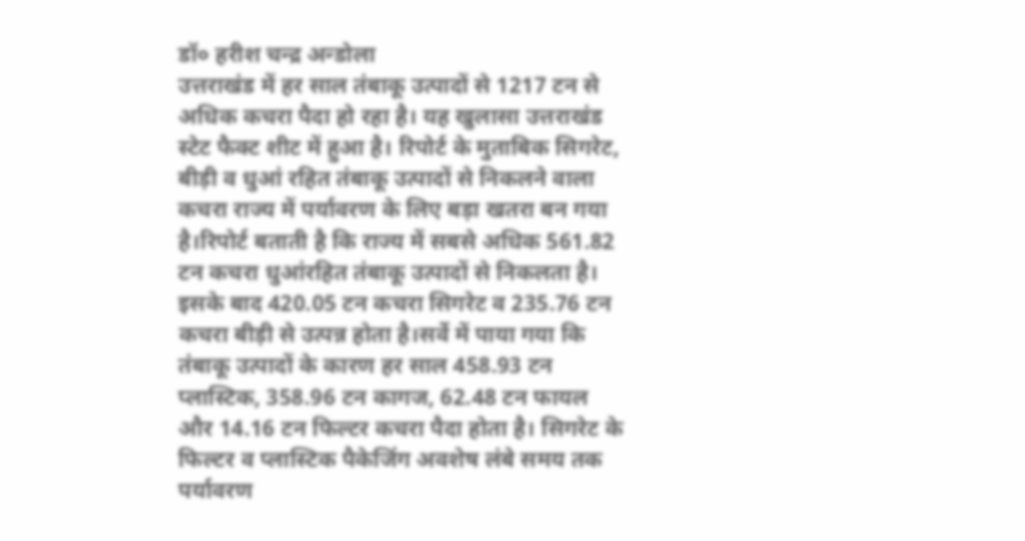डॉ० हरीश चन्द्र अन्डोला
उत्तराखंड में हर साल तंबाकू उत्पादों से 1217 टन से अधिक कचरा पैदा हो रहा है। यह खुलासा उत्तराखंड स्टेट फैक्ट शीट में हुआ है। रिपोर्ट के मुताबिक सिगरेट, बीड़ी व धुआं रहित तंबाकू उत्पादों से निकलने वाला कचरा राज्य में पर्यावरण के लिए बड़ा खतरा बन गया है।रिपोर्ट बताती है कि राज्य में सबसे अधिक 561.82 टन कचरा धुआंरहित तंबाकू उत्पादों से निकलता है। इसके बाद 420.05 टन कचरा सिगरेट व 235.76 टन कचरा बीड़ी से उत्पन्न होता है।सर्वे में पाया गया कि तंबाकू उत्पादों के कारण हर साल 458.93 टन प्लास्टिक, 358.96 टन कागज, 62.48 टन फायल और 14.16 टन फिल्टर कचरा पैदा होता है। सिगरेट के फिल्टर व प्लास्टिक पैकेजिंग अवशेष लंबे समय तक पर्यावरण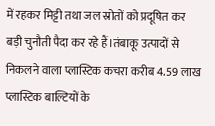में रहकर मिट्टी तथा जल स्रोतों को प्रदूषित कर बड़ी चुनौती पैदा कर रहे हैं।तंबाकू उत्पादों से निकलने वाला प्लास्टिक कचरा करीब 4.59 लाख प्लास्टिक बाल्टियों के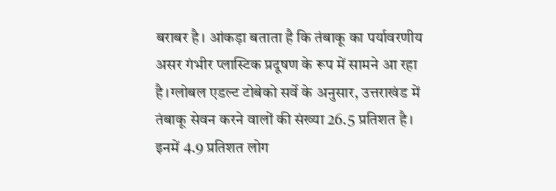बराबर है। आंकड़ा बताता है कि तंबाकू का पर्यावरणीय असर गंभीर प्लास्टिक प्रदूषण के रूप में सामने आ रहा है।ग्लोबल एडल्ट टोबेको सर्वे के अनुसार, उत्तराखंड में तंबाकू सेवन करने वालों की संख्या 26.5 प्रतिशत है। इनमें 4.9 प्रतिशत लोग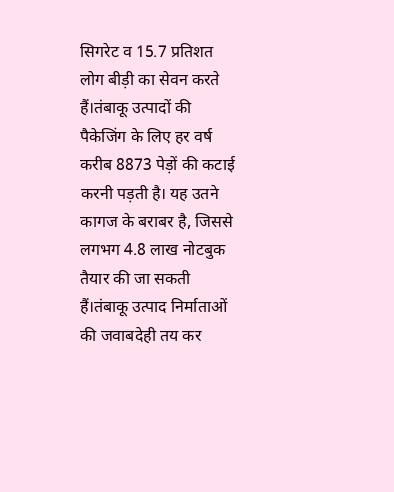सिगरेट व 15.7 प्रतिशत लोग बीड़ी का सेवन करते हैं।तंबाकू उत्पादों की पैकेजिंग के लिए हर वर्ष करीब 8873 पेड़ों की कटाई करनी पड़ती है। यह उतने कागज के बराबर है, जिससे लगभग 4.8 लाख नोटबुक तैयार की जा सकती हैं।तंबाकू उत्पाद निर्माताओं की जवाबदेही तय कर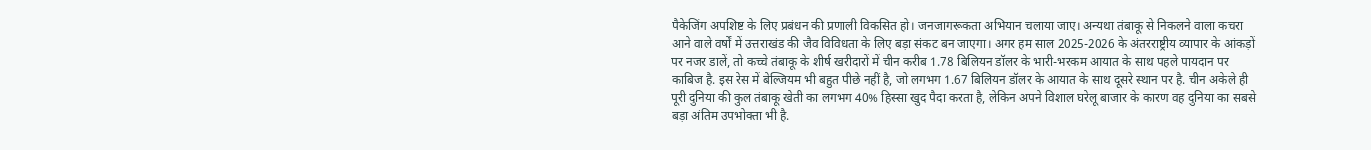पैकेजिंग अपशिष्ट के लिए प्रबंधन की प्रणाली विकसित हो। जनजागरूकता अभियान चलाया जाए। अन्यथा तंबाकू से निकलने वाला कचरा आने वाले वर्षों में उत्तराखंड की जैव विविधता के लिए बड़ा संकट बन जाएगा। अगर हम साल 2025-2026 के अंतरराष्ट्रीय व्यापार के आंकड़ों पर नजर डालें, तो कच्चे तंबाकू के शीर्ष खरीदारों में चीन करीब 1.78 बिलियन डॉलर के भारी-भरकम आयात के साथ पहले पायदान पर काबिज है. इस रेस में बेल्जियम भी बहुत पीछे नहीं है, जो लगभग 1.67 बिलियन डॉलर के आयात के साथ दूसरे स्थान पर है. चीन अकेले ही पूरी दुनिया की कुल तंबाकू खेती का लगभग 40% हिस्सा खुद पैदा करता है, लेकिन अपने विशाल घरेलू बाजार के कारण वह दुनिया का सबसे बड़ा अंतिम उपभोक्ता भी है.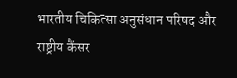भारतीय चिकित्सा अनुसंधान परिषद और राष्ट्रीय कैंसर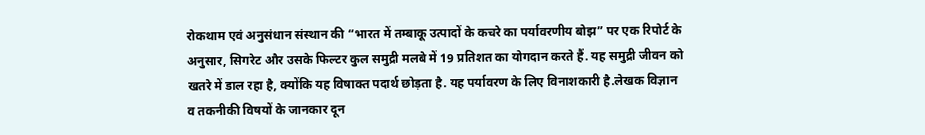रोकथाम एवं अनुसंधान संस्थान की “भारत में तम्बाकू उत्पादों के कचरे का पर्यावरणीय बोझ” पर एक रिपोर्ट के अनुसार, सिगरेट और उसके फिल्टर कुल समुद्री मलबे में 19 प्रतिशत का योगदान करते हैं. यह समुद्री जीवन को खतरे में डाल रहा है, क्योंकि यह विषाक्त पदार्थ छोड़ता है. यह पर्यावरण के लिए विनाशकारी है.लेखक विज्ञान व तकनीकी विषयों के जानकार दून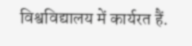विश्वविद्यालय में कार्यरत हैं.